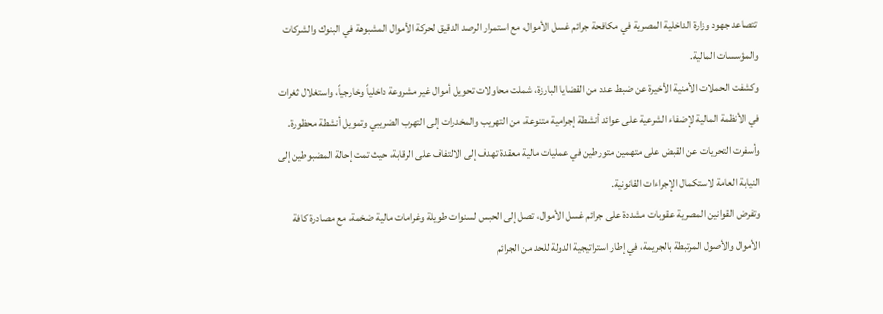تتصاعد جهود وزارة الداخلية المصرية في مكافحة جرائم غسل الأموال، مع استمرار الرصد الدقيق لحركة الأموال المشبوهة في البنوك والشركات والمؤسسات المالية.
وكشفت الحملات الأمنية الأخيرة عن ضبط عدد من القضايا البارزة، شملت محاولات تحويل أموال غير مشروعة داخلياً وخارجياً، واستغلال ثغرات في الأنظمة المالية لإضفاء الشرعية على عوائد أنشطة إجرامية متنوعة، من التهريب والمخدرات إلى التهرب الضريبي وتمويل أنشطة محظورة.
وأسفرت التحريات عن القبض على متهمين متورطين في عمليات مالية معقدة تهدف إلى الالتفاف على الرقابة، حيث تمت إحالة المضبوطين إلى النيابة العامة لاستكمال الإجراءات القانونية.
وتفرض القوانين المصرية عقوبات مشددة على جرائم غسل الأموال، تصل إلى الحبس لسنوات طويلة وغرامات مالية ضخمة، مع مصادرة كافة الأموال والأصول المرتبطة بالجريمة، في إطار استراتيجية الدولة للحد من الجرائم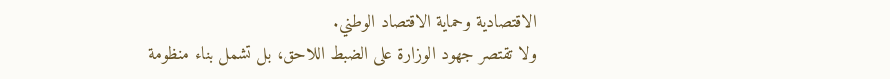الاقتصادية وحماية الاقتصاد الوطني.
ولا تقتصر جهود الوزارة على الضبط اللاحق، بل تشمل بناء منظومة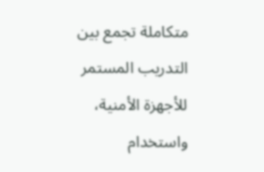متكاملة تجمع بين التدريب المستمر للأجهزة الأمنية، واستخدام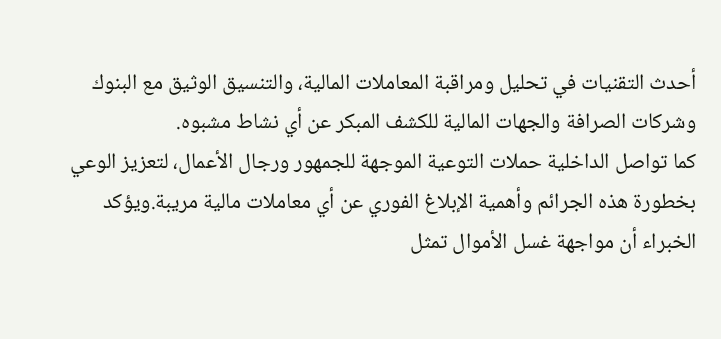أحدث التقنيات في تحليل ومراقبة المعاملات المالية، والتنسيق الوثيق مع البنوك وشركات الصرافة والجهات المالية للكشف المبكر عن أي نشاط مشبوه.
كما تواصل الداخلية حملات التوعية الموجهة للجمهور ورجال الأعمال، لتعزيز الوعي بخطورة هذه الجرائم وأهمية الإبلاغ الفوري عن أي معاملات مالية مريبة.ويؤكد الخبراء أن مواجهة غسل الأموال تمثل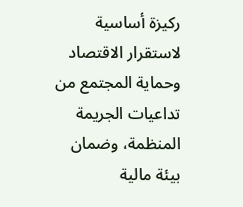ركيزة أساسية لاستقرار الاقتصاد وحماية المجتمع من تداعيات الجريمة المنظمة، وضمان بيئة مالية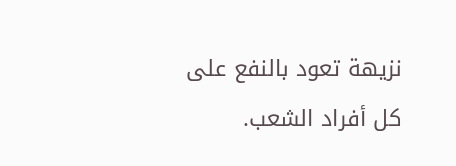نزيهة تعود بالنفع على كل أفراد الشعب.